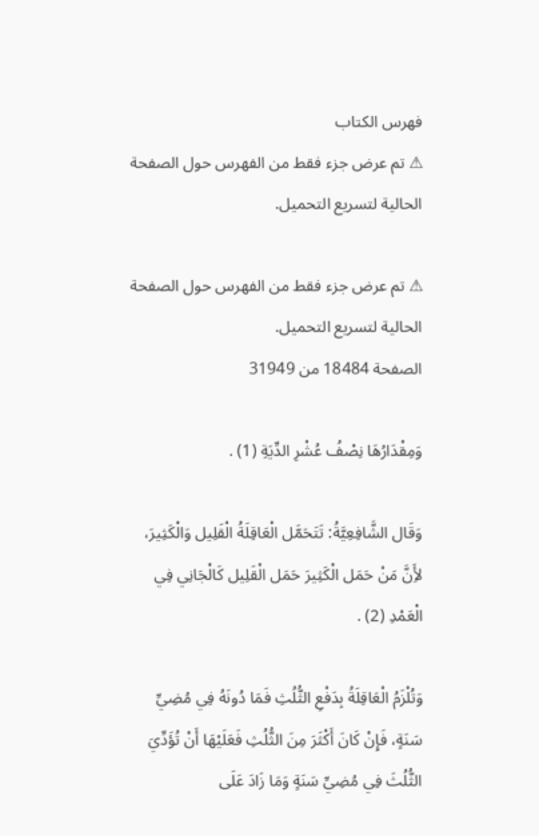فهرس الكتاب
⚠ تم عرض جزء فقط من الفهرس حول الصفحة الحالية لتسريع التحميل.

⚠ تم عرض جزء فقط من الفهرس حول الصفحة الحالية لتسريع التحميل.
الصفحة 18484 من 31949

وَمِقْدَارُهَا نِصْفُ عُشْرِ الدِّيَةِ (1) .

وَقَال الشَّافِعِيَّةُ: تَتَحَمَّل الْعَاقِلَةُ الْقَلِيل وَالْكَثِيرَ، لأَِنَّ مَنْ حَمَل الْكَثِيرَ حَمَل الْقَلِيل كَالْجَانِي فِي الْعَمْدِ (2) .

وَتُلْزَمُ الْعَاقِلَةُ بِدَفْعِ الثُّلُثِ فَمَا دُونَهُ فِي مُضِيِّ سَنَةٍ، فَإِنْ كَانَ أَكْثَرَ مِنَ الثُّلُثِ فَعَلَيْهَا أَنْ تُؤَدِّيَ الثُّلُثَ فِي مُضِيِّ سَنَةٍ وَمَا زَادَ عَلَى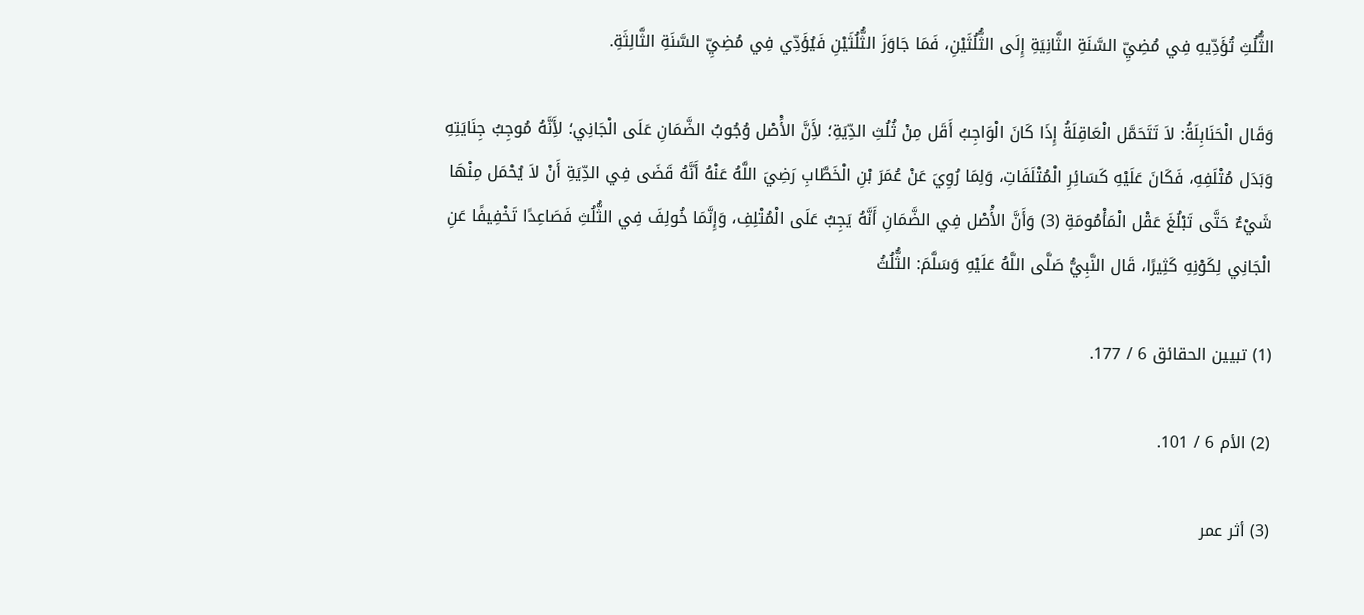الثُّلُثِ تُؤَدِّيهِ فِي مُضِيِّ السَّنَةِ الثَّانِيَةِ إِلَى الثُّلُثَيْنِ، فَمَا جَاوَزَ الثُّلُثَيْنِ فَيُؤَدِّي فِي مُضِيِّ السَّنَةِ الثَّالِثَةِ.

وَقَال الْحَنَابِلَةُ: لاَ تَتَحَمَّل الْعَاقِلَةُ إِذَا كَانَ الْوَاجِبُ أَقَل مِنْ ثُلُثِ الدِّيَةِ؛ لأَِنَّ الأَْصْل وُجُوبُ الضَّمَانِ عَلَى الْجَانِي؛ لأَِنَّهُ مُوجِبُ جِنَايَتِهِ وَبَدَل مُتْلَفِهِ، فَكَانَ عَلَيْهِ كَسَائِرِ الْمُتْلَفَاتِ، وَلِمَا رُوِيَ عَنْ عُمَرَ بْنِ الْخَطَّابِ رَضِيَ اللَّهُ عَنْهُ أَنَّهُ قَضَى فِي الدِّيَةِ أَنْ لاَ يُحْمَل مِنْهَا شَيْءٌ حَتَّى تَبْلُغَ عَقْل الْمَأْمُومَةِ (3) وَأَنَّ الأَْصْل فِي الضَّمَانِ أَنَّهُ يَجِبُ عَلَى الْمُتْلِفِ، وَإِنَّمَا خُولِفَ فِي الثُّلُثِ فَصَاعِدًا تَخْفِيفًا عَنِ الْجَانِي لِكَوْنِهِ كَثِيرًا، قَال النَّبِيُّ صَلَّى اللَّهُ عَلَيْهِ وَسَلَّمَ: الثُّلُثُ

(1) تبيين الحقائق 6 / 177.

(2) الأم 6 / 101.

(3) أثر عمر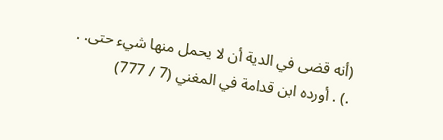(أنه قضى في الدية أن لا يحمل منها شيء حتى. . .) . أورده ابن قدامة في المغني (7 / 777)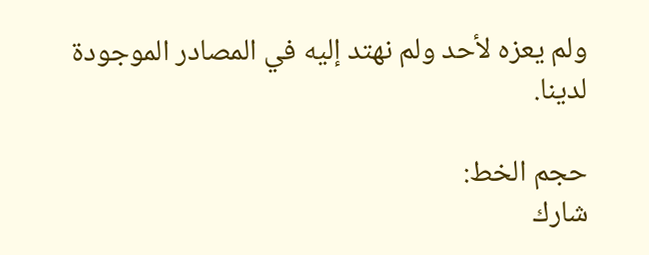ولم يعزه لأحد ولم نهتد إليه في المصادر الموجودة لدينا.

حجم الخط:
شارك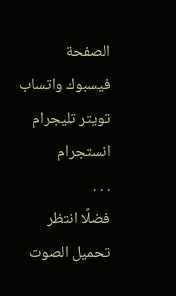الصفحة
فيسبوك واتساب تويتر تليجرام انستجرام
. . .
فضلًا انتظر تحميل الصوت